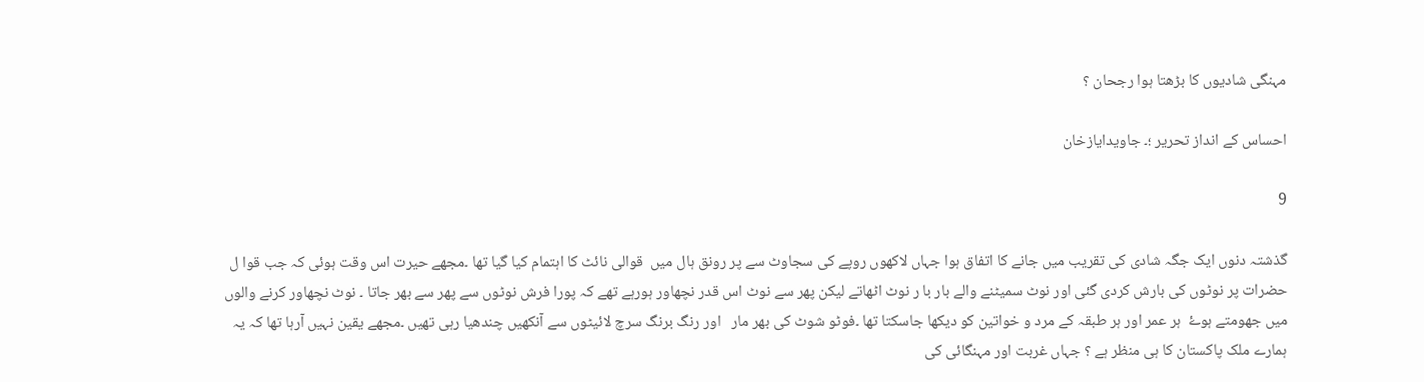مہنگی شادیوں کا بڑھتا ہوا رجحان ؟

احساس کے انداز تحریر ؛۔ جاویدایازخان

9

گذشتہ دنوں ایک جگہ شادی کی تقریب میں جانے کا اتفاق ہوا جہاں لاکھوں روپے کی سجاوٹ سے پر رونق ہال میں  قوالی نائٹ کا اہتمام کیا گیا تھا ۔مجھے حیرت اس وقت ہوئی کہ جب قوا ل حضرات پر نوٹوں کی بارش کردی گئی اور نوٹ سمیٹنے والے بار با ر نوٹ اٹھاتے لیکن پھر سے نوٹ اس قدر نچھاور ہورہے تھے کہ پورا فرش نوٹوں سے پھر سے بھر جاتا ۔ نوٹ نچھاور کرنے والوں میں جھومتے ہوۓ  ہر عمر اور ہر طبقہ کے مرد و خواتین کو دیکھا جاسکتا تھا ۔فوٹو شوٹ کی بھر مار   اور رنگ برنگ سرچ لائیٹوں سے آنکھیں چندھیا رہی تھیں ۔مجھے یقین نہیں آرہا تھا کہ یہ ہمارے ملک پاکستان کا ہی منظر ہے ؟ جہاں غربت اور مہنگائی کی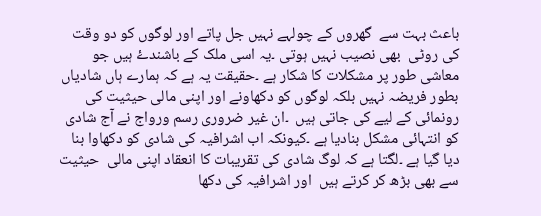باعث بہت سے  گھروں کے چولہے نہیں جل پاتے اور لوگوں کو دو وقت کی روٹی  بھی نصیب نہیں ہوتی ۔یہ اسی ملک کے باشندۓ ہیں جو معاشی طور پر مشکلات کا شکار ہے ۔حقیقت یہ ہے کہ ہمارے ہاں شادیاں بطور فریضہ نہیں بلکہ لوگوں کو دکھاونے اور اپنی مالی حیثیت کی رونمائی کے لیے کی جاتی ہیں  ۔ان غیر ضروری رسم ورواج نے آج شادی کو انتہائی مشکل بنادیا ہے ۔کیونکہ اب اشرافیہ کی شادی کو دکھاوا بنا دیا گیا ہے ۔لگتا ہے کہ لوگ شادی کی تقریبات کا انعقاد اپنی مالی  حیثیت سے بھی بڑھ کر کرتے ہیں  اور اشرافیہ کی دکھا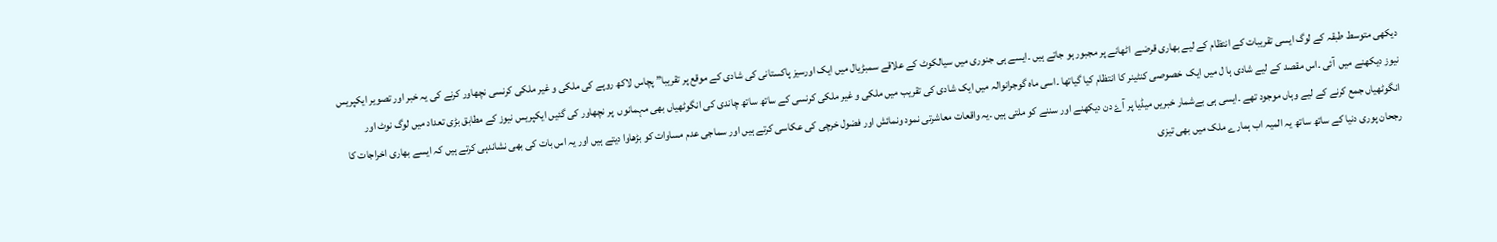دیکھی متوسط طبقہ کے لوگ ایسی تقریبات کے انتظام کے لیے بھاری قرضے  اٹھانے پر مجبور ہو جاتے ہیں ۔ایسے ہی جنوری میں سیالکوٹ کے علاقے سمبڑیال میں ایک اورسیز پاکستانی کی شادی کے موقع پر تقریبا” پچاس لاکھ روپے کی ملکی و غیر ملکی کرنسی نچھاور کرنے کی یہ خبر اور تصویر ایکپریس نیوز دیکھنے میں  آئی ۔اس مقصد کے لیے شادی ہا ل میں ایک  خصوصی کنٹینر کا انتظام کیا گیاتھا ۔اسی ماہ گوجرانوالہ میں ایک شادی کی تقریب میں ملکی و غیر ملکی کرنسی کے ساتھ ساتھ چاندی کی انگوٹھیاں بھی مہمانوں  پر نچھاور کی گئیں ایکپریس نیوز کے مطابق بڑی تعداد میں لوگ نوٹ اور انگوٹھیاں جمع کرنے کے لیے وہاں موجود تھے ۔ایسی ہی بےشمار خبریں میڈیا پر آۓ دن دیکھنے اور سننے کو ملتی ہیں ۔یہ واقعات معاشرتی نمود ونمائش اور فضول خرچی کی عکاسی کرتے ہیں اور سماجی عدم مساوات کو بڑھاوا دیتے ہیں اور یہ اس بات کی بھی نشاندہی کرتے ہیں کہ ایسے بھاری اخراجات کا رجحان پوری دنیا کے ساتھ ساتھ یہ المیہ اب ہمارے ملک میں بھی تیزی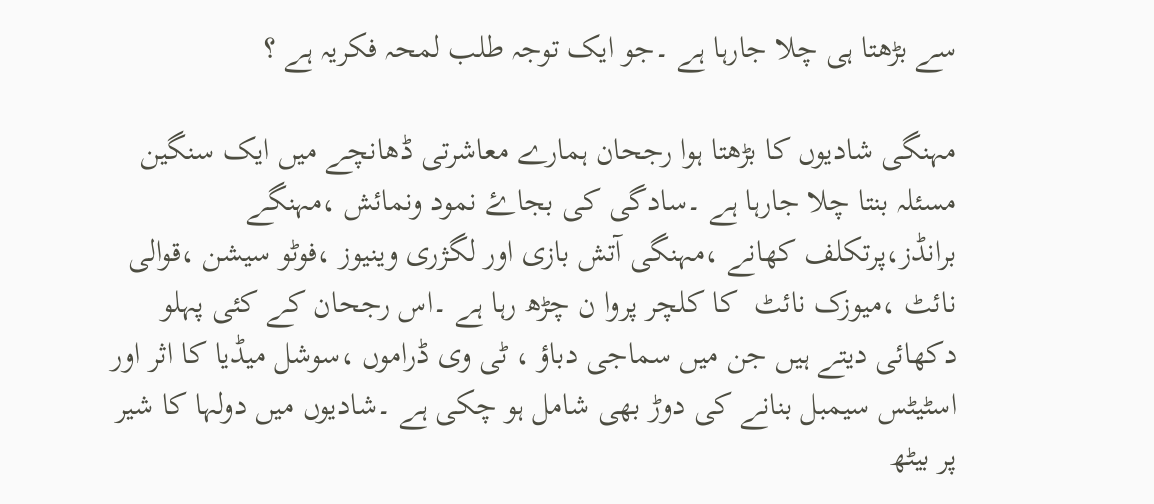سے بڑھتا ہی چلا جارہا ہے ۔جو ایک توجہ طلب لمحہ فکریہ ہے ؟

مہنگی شادیوں کا بڑھتا ہوا رجحان ہمارے معاشرتی ڈھانچے میں ایک سنگین مسئلہ بنتا چلا جارہا ہے ۔سادگی کی بجاۓ نمود ونمائش ،مہنگے برانڈز،پرتکلف کھانے ،مہنگی آتش بازی اور لگژری وینیوز ،فوٹو سیشن ،قوالی نائٹ ،میوزک نائٹ  کا کلچر پروا ن چڑھ رہا ہے ۔اس رجحان کے کئی پہلو دکھائی دیتے ہیں جن میں سماجی دباؤ ، ٹی وی ڈراموں ،سوشل میڈیا کا اثر اور اسٹیٹس سیمبل بنانے کی دوڑ بھی شامل ہو چکی ہے ۔شادیوں میں دولہا کا شیر پر بیٹھ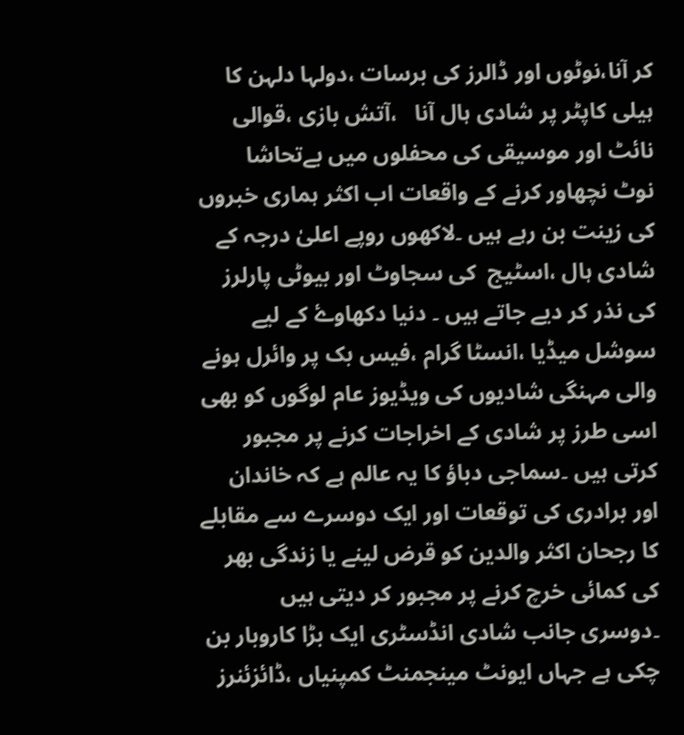کر آنا،نوٹوں اور ڈالرز کی برسات ،دولہا دلہن کا ہیلی کاپٹر پر شادی ہال آنا   ،آتش بازی ،قوالی نائٹ اور موسیقی کی محفلوں میں بےتحاشا  نوٹ نچھاور کرنے کے واقعات اب اکثر ہماری خبروں کی زینت بن رہے ہیں ۔لاکھوں روپے اعلیٰ درجہ کے شادی ہال ،اسٹیج  کی سجاوٹ اور بیوٹی پارلرز کی نذر کر دیے جاتے ہیں ۔ دنیا دکھاوۓ کے لیے  سوشل میڈیا ،انسٹا گرام ،فیس بک پر وائرل ہونے والی مہنگی شادیوں کی ویڈیوز عام لوگوں کو بھی اسی طرز پر شادی کے اخراجات کرنے پر مجبور کرتی ہیں ۔سماجی دباؤ کا یہ عالم ہے کہ خاندان اور برادری کی توقعات اور ایک دوسرے سے مقابلے کا رجحان اکثر والدین کو قرض لینے یا زندگی بھر کی کمائی خرچ کرنے پر مجبور کر دیتی ہیں ۔دوسری جانب شادی انڈسٹری ایک بڑا کاروبار بن چکی ہے جہاں ایونٹ مینجمنٹ کمپنیاں ،ڈائزئنرز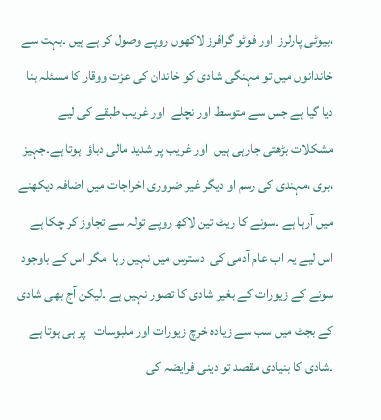،بیوٹی پارلرز  اور فوٹو گرافرز لاکھوں روپے وصول کر ہے ہیں ۔بہت سے خاندانوں میں تو مہنگی شادی کو خاندان کی عزت ووقار کا مسئلہ بنا دیا گیا ہے جس سے متوسط اور نچلے  اور غریب طبقے کی لیے مشکلات بڑھتی جارہی ہیں  اور غریب پر شدید مالی دباؤ  ہوتا ہے۔جہیز ،بری ،مہندی کی رسم او دیگر غیر ضروری اخراجات میں اضافہ دیکھنے میں آرہا ہے ۔سونے کا ریٹ تین لاکھ روپے تولہ سے تجاوز کر چکا ہے اس لیے یہ اب عام آدمی کی  دسترس میں نہیں رہا  مگر اس کے باوجود  سونے کے زیورات کے بغیر شادی کا تصور نہیں ہے ۔لیکن آج بھی شادی کے بجٹ میں سب سے زیادہ خرچ زیورات اور ملبوسات   پر ہی ہوتا ہے ۔شادی کا بنیادی مقصد تو دینی فرایضہ کی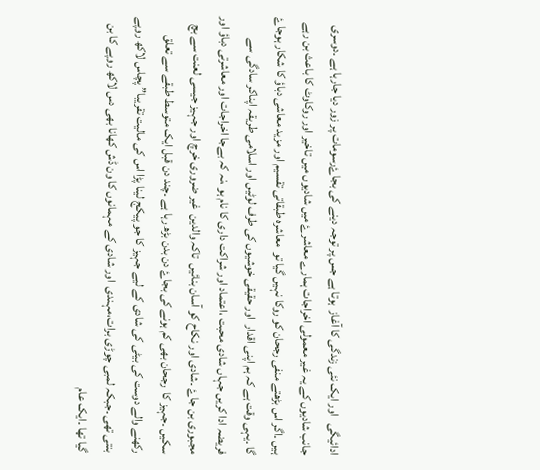ادائیگی   اور ایک نئی زندگی کا آغاز  ہوتا ہے جس پر توجہ دینے کی بجاۓرسومات پر زور دیا جارہا ہے ۔دوسری جانب شادیوں کے یہ غیر معمولی اخراجات ہمارے معاشرۓ میں شادیوں میں تاخیر اور روکاوٹ کا باعث بن رہے ہیں ۔اگر اس بڑھتے منفی رجحان کو روکا نہیں گیا تو  معاشرہ طبقاتی تقسیم اور مزید معاشی دباؤ کا شکار ہوجاۓ گا ۔یہی وقت ہے کہ ہم اپنی اقدار  اور حقیقی خوشیوں کی طرف لوٹیں اور اسلامی طریقہ اپناکر سادگی سے فریضہ ادا کریں جہاں شادی محبت ،اعتماد اور شراکت داری کا نام ہو ،نہ کہ بےجا اخراجات اور معاشرتی دباؤ اور مجبوری بن جاۓ ۔شادی اور نکاح کو آسان بنائیں  تاکہ والدین  غیر ضروری خرچ اور جہیز جیسی لعنت سے بچ سکیں ۔جہیز کا  رجحان بھی کم ہونے کی بجاۓ دن بدن بڑھ رہا ہے ۔چند دن قبل ایک متوسط طبقے سے تعلق رکھنے والے دوست کی بیٹی کی شادی کے لیے جہیز کا جو پیکج لینا پڑا اس کی مالیت تقریبا” پچاس لاکھ روپے بنتی تھی ۔جبکہ لمبی چوڑی برات،مہندی  اور شادی کے مہمانوں کا ون ڈش کھانا بھی دس لاکھ روپے کا بن گیا تھا ۔ایک عام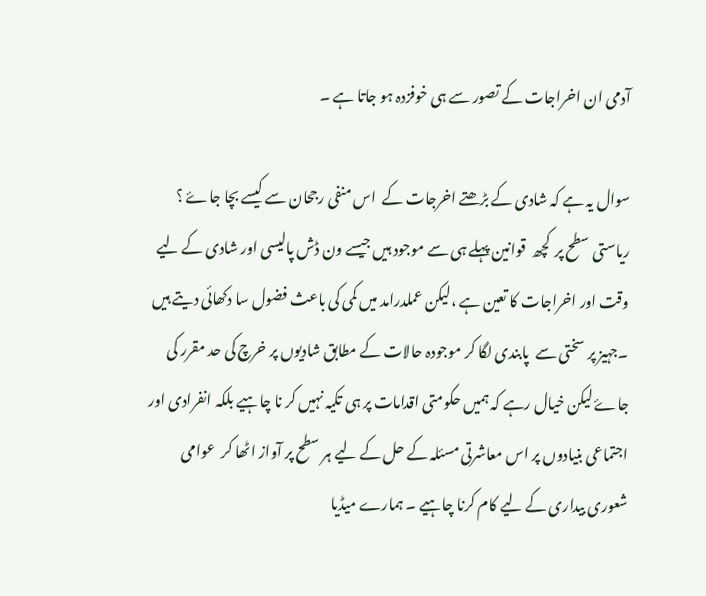آدمی ان اخراجات کے تصور سے ہی خوفزدہ ہو جاتا ہے ۔

سوال یہ ہے کہ شادی کے بڑھتے اخرجات کے  اس منفی رجحان سے کیسے بچا جاۓ ؟ ریاستی سطح پر  کچھ  قوانین پہلے ہی سے موجود ہیں جیسے ون ڈش پالیسی اور شادی کے لیے وقت اور اخراجات کا تعین ہے ،لیکن عملدرامد میں کمی کی باعث فضول سا دکھائی دیتے ہیں ۔جہیز پر سختی سے  پابندی لگا کر موجودہ حالات کے مطابق شادیوں پر خرچ کی حد مقرر کی جاۓ لیکن خیال رہے کہ ہمیں حکومتی اقدامات پر ہی تکیہ نہیں کر نا چاہیے بلکہ انفرادی اور اجتماعی بنیادوں پر اس معاشرتی مسئلہ کے حل کے لیے ہر سطح پر آواز اٹھا کر  عوامی شعوری بیداری کے لیے کام کرنا چاہیے ۔ ہمارے میڈیا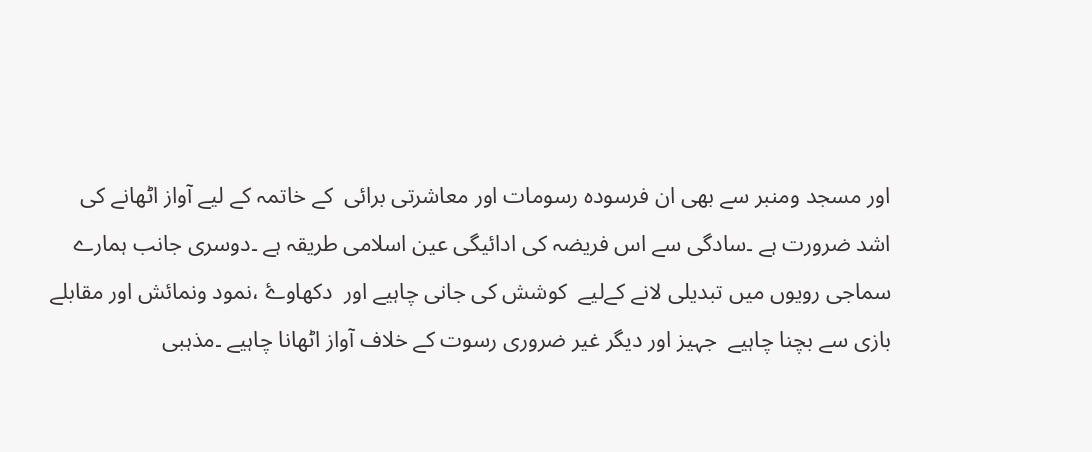اور مسجد ومنبر سے بھی ان فرسودہ رسومات اور معاشرتی برائی  کے خاتمہ کے لیے آواز اٹھانے کی اشد ضرورت ہے ۔سادگی سے اس فریضہ کی ادائیگی عین اسلامی طریقہ ہے ۔دوسری جانب ہمارے سماجی رویوں میں تبدیلی لانے کےلیے  کوشش کی جانی چاہیے اور  دکھاوۓ ،نمود ونمائش اور مقابلے بازی سے بچنا چاہیے  جہیز اور دیگر غیر ضروری رسوت کے خلاف آواز اٹھانا چاہیے ۔مذہبی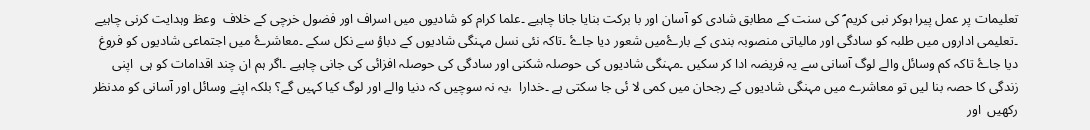تعلیمات پر عمل پیرا ہوکر نبی کریم ؐ کی سنت کے مطابق شادی کو آسان اور با برکت بنایا جانا چاہیے ۔علما کرام کو شادیوں میں اسراف اور فضول خرچی کے خلاف  وعظ وہدایت کرنی چاہیے ۔تعلیمی اداروں میں طلبہ کو سادگی اور مالیاتی منصوبہ بندی کے بارۓمیں شعور دیا جاۓ ۔تاکہ نئی نسل مہنگی شادیوں کے دباؤ سے نکل سکے ۔معاشرۓ میں اجتماعی شادیوں کو فروغ دیا جاۓ تاکہ کم وسائل والے لوگ آسانی سے یہ فریضہ ادا کر سکیں ۔مہنگی شادیوں کی حوصلہ شکنی اور سادگی کی حوصلہ افزائی کی جانی چاہیے ۔اگر ہم ان چند اقدامات کو ہی  اپنی زندگی کا حصہ بنا لیں تو معاشرے میں مہنگی شادیوں کے رجحان میں کمی لا ئی جا سکتی ہے ۔خدارا  ،یہ نہ سوچیں کہ دنیا والے اور لوگ کیا کہیں گے؟ بلکہ اپنے وسائل اور آسانی کو مدنظر رکھیں  اور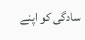سادگی کو اپنے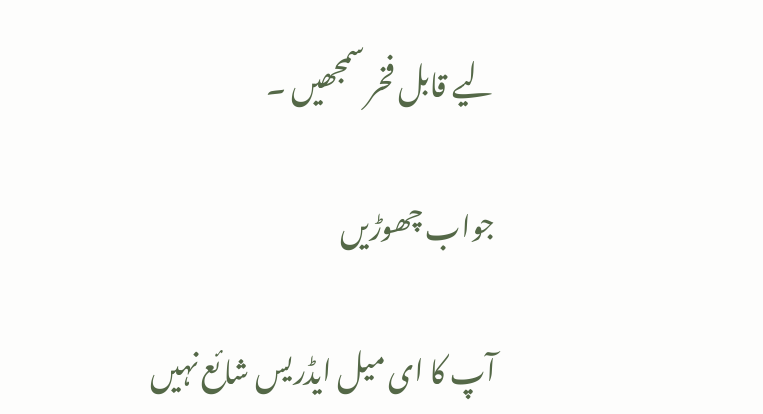لیے قابل فخر سمجھیں ۔

جواب چھوڑیں

آپ کا ای میل ایڈریس شائع نہیں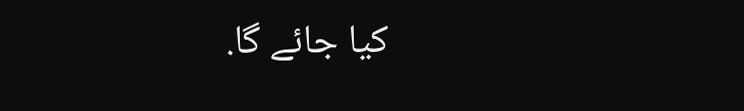کیا جائے گا.